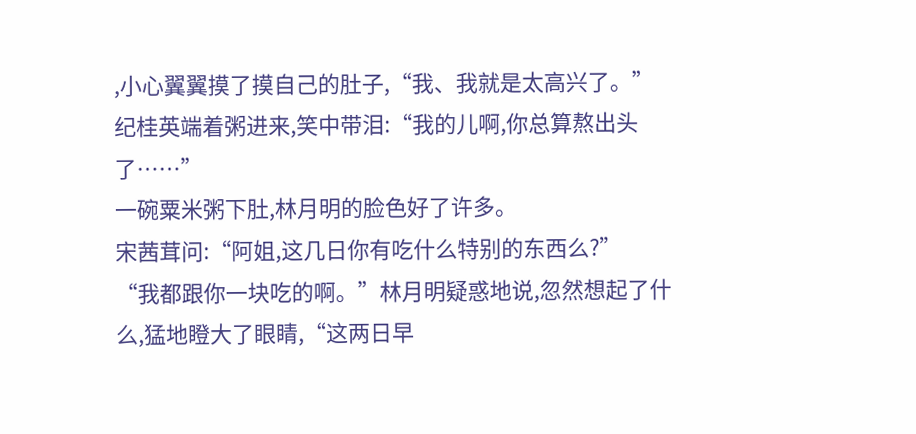,小心翼翼摸了摸自己的肚子,“我、我就是太高兴了。”
纪桂英端着粥进来,笑中带泪:“我的儿啊,你总算熬出头了……”
一碗粟米粥下肚,林月明的脸色好了许多。
宋茜茸问:“阿姐,这几日你有吃什么特别的东西么?”
“我都跟你一块吃的啊。”林月明疑惑地说,忽然想起了什么,猛地瞪大了眼睛,“这两日早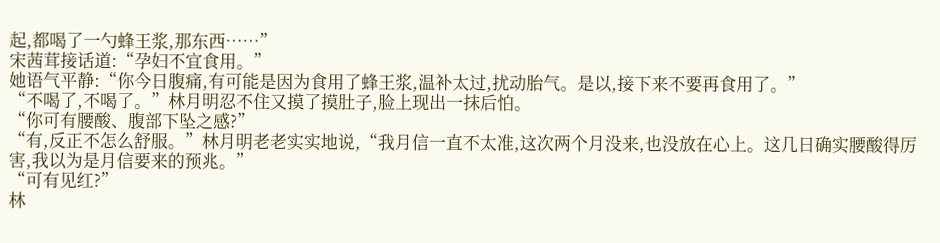起,都喝了一勺蜂王浆,那东西……”
宋茜茸接话道:“孕妇不宜食用。”
她语气平静:“你今日腹痛,有可能是因为食用了蜂王浆,温补太过,扰动胎气。是以,接下来不要再食用了。”
“不喝了,不喝了。”林月明忍不住又摸了摸肚子,脸上现出一抹后怕。
“你可有腰酸、腹部下坠之感?”
“有,反正不怎么舒服。”林月明老老实实地说,“我月信一直不太准,这次两个月没来,也没放在心上。这几日确实腰酸得厉害,我以为是月信要来的预兆。”
“可有见红?”
林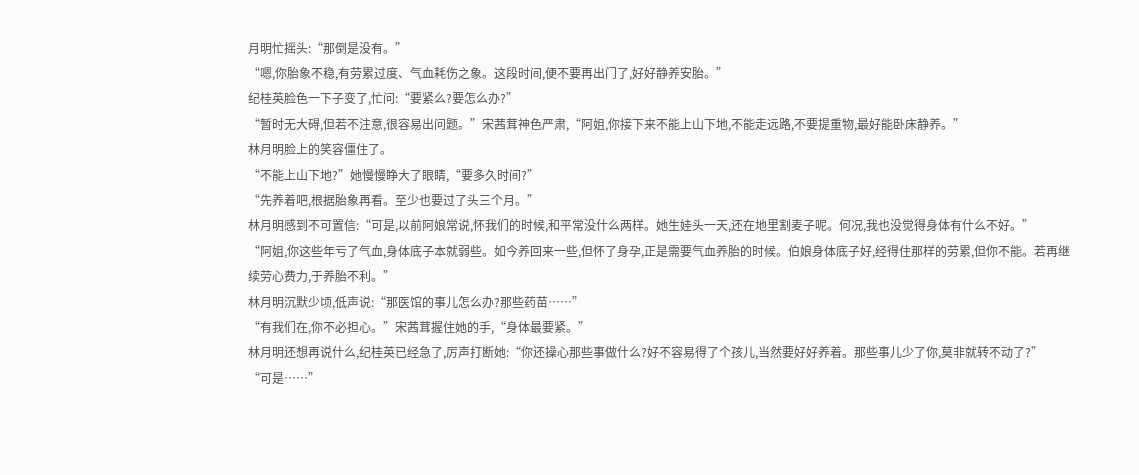月明忙摇头:“那倒是没有。”
“嗯,你胎象不稳,有劳累过度、气血耗伤之象。这段时间,便不要再出门了,好好静养安胎。”
纪桂英脸色一下子变了,忙问:“要紧么?要怎么办?”
“暂时无大碍,但若不注意,很容易出问题。”宋茜茸神色严肃,“阿姐,你接下来不能上山下地,不能走远路,不要提重物,最好能卧床静养。”
林月明脸上的笑容僵住了。
“不能上山下地?”她慢慢睁大了眼睛,“要多久时间?”
“先养着吧,根据胎象再看。至少也要过了头三个月。”
林月明感到不可置信:“可是,以前阿娘常说,怀我们的时候,和平常没什么两样。她生娃头一天,还在地里割麦子呢。何况,我也没觉得身体有什么不好。”
“阿姐,你这些年亏了气血,身体底子本就弱些。如今养回来一些,但怀了身孕,正是需要气血养胎的时候。伯娘身体底子好,经得住那样的劳累,但你不能。若再继续劳心费力,于养胎不利。”
林月明沉默少顷,低声说:“那医馆的事儿怎么办?那些药苗……”
“有我们在,你不必担心。”宋茜茸握住她的手,“身体最要紧。”
林月明还想再说什么,纪桂英已经急了,厉声打断她:“你还操心那些事做什么?好不容易得了个孩儿,当然要好好养着。那些事儿少了你,莫非就转不动了?”
“可是……”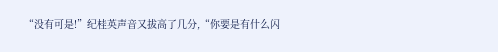“没有可是!”纪桂英声音又拔高了几分,“你要是有什么闪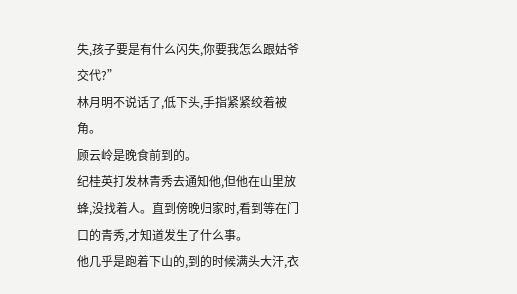失,孩子要是有什么闪失,你要我怎么跟姑爷交代?”
林月明不说话了,低下头,手指紧紧绞着被角。
顾云岭是晚食前到的。
纪桂英打发林青秀去通知他,但他在山里放蜂,没找着人。直到傍晚归家时,看到等在门口的青秀,才知道发生了什么事。
他几乎是跑着下山的,到的时候满头大汗,衣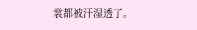裳都被汗湿透了。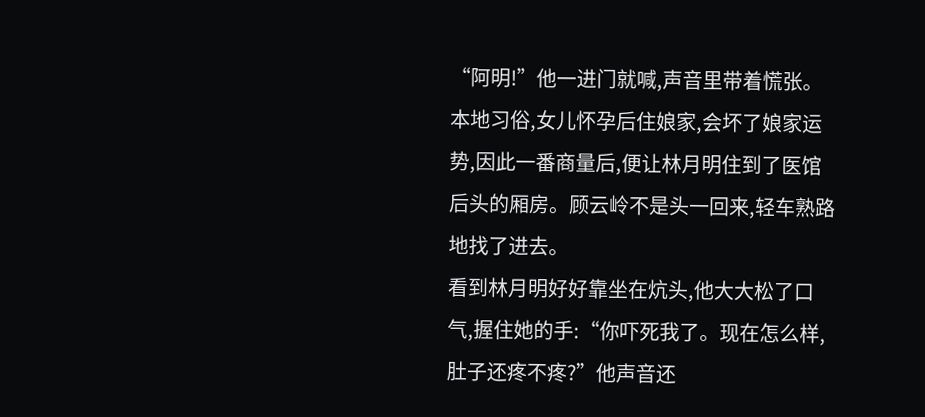“阿明!”他一进门就喊,声音里带着慌张。
本地习俗,女儿怀孕后住娘家,会坏了娘家运势,因此一番商量后,便让林月明住到了医馆后头的厢房。顾云岭不是头一回来,轻车熟路地找了进去。
看到林月明好好靠坐在炕头,他大大松了口气,握住她的手:“你吓死我了。现在怎么样,肚子还疼不疼?”他声音还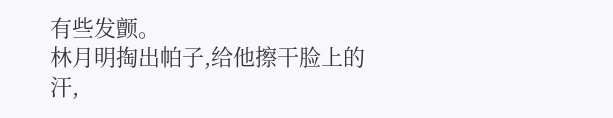有些发颤。
林月明掏出帕子,给他擦干脸上的汗,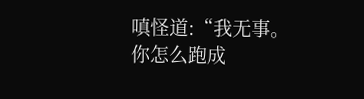嗔怪道:“我无事。你怎么跑成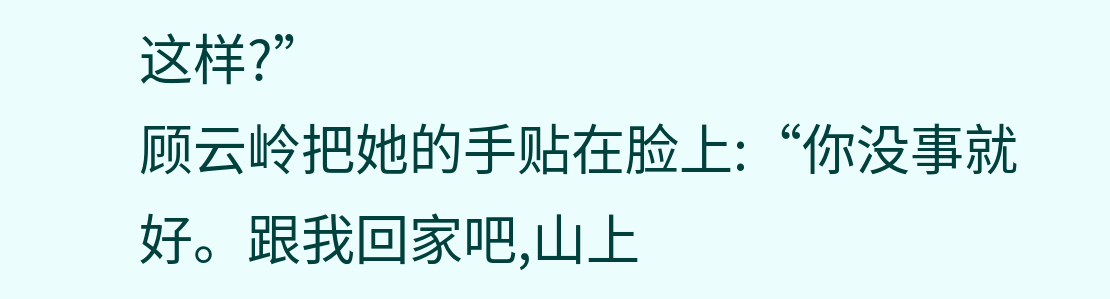这样?”
顾云岭把她的手贴在脸上:“你没事就好。跟我回家吧,山上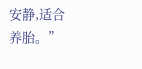安静,适合养胎。”